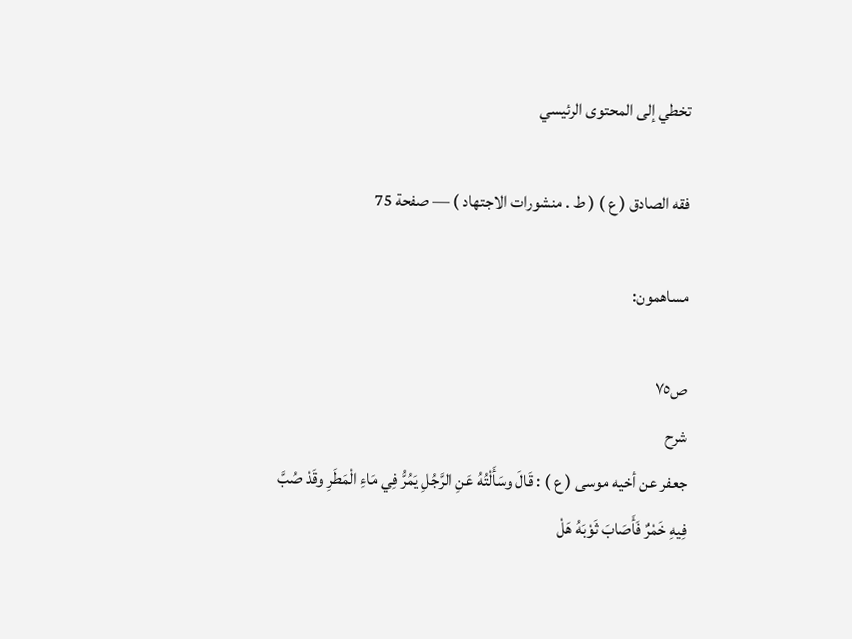تخطي إلى المحتوى الرئيسي

فقه الصادق ( ع ) ( ط . منشورات الاجتهاد ) — صفحة 75

مساهمون:

ص٧٥
شرح
جعفر عن أخيه موسى ( ع ) : قَالَ وسَأَلْتُهُ عَنِ الرَّجُلِ يَمُرُّ فِي مَاءِ الْمَطَرِ وقَدْ صُبَّ فِيهِ خَمْرٌ فَأَصَابَ ثَوْبَهُ هَلْ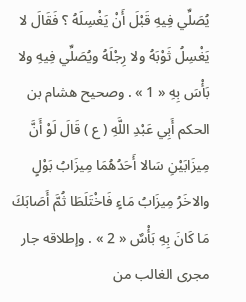يُصَلِّي فِيهِ قَبْلَ أَنْ يَغْسِلَهُ ؟ فَقَالَ لا يَغْسِلُ ثَوْبَهُ ولا رِجْلَهُ ويُصَلِّي فِيهِ ولا بَأْسَ بِهِ « 1 » . وصحيح هشام بن الحكم أَبِي عَبْدِ اللَّهِ ( ع ) قَالَ لَوْ أَنَّ مِيزَابَيْنِ سَالا أَحَدُهُمَا مِيزَابُ بَوْلٍ والاخَرُ مِيزَابُ مَاءٍ فَاخْتَلَطَا ثُمَّ أَصَابَكَ مَا كَانَ بِهِ بَأْسٌ « 2 » . وإطلاقه جار مجرى الغالب من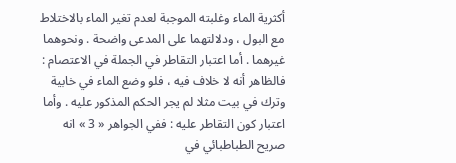أكثرية الماء وغلبته الموجبة لعدم تغير الماء بالاختلاط مع البول ، ودلالتهما على المدعى واضحة . ونحوهما غيرهما . أما اعتبار التقاطر في الجملة في الاعتصام : فالظاهر أنه لا خلاف فيه ، فلو وضع الماء في خابية وترك في بيت مثلا لم يجر الحكم المذكور عليه . وأما اعتبار كون التقاطر عليه : ففي الجواهر « 3 » انه صريح الطباطبائي في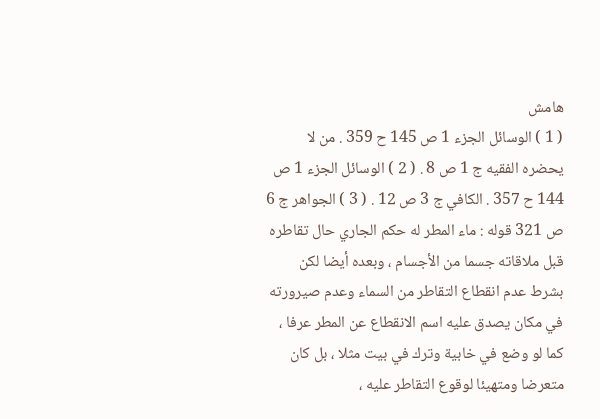هامش
( 1 ) الوسائل الجزء 1 ص 145 ح 359 . من لا يحضره الفقيه ج 1 ص 8 . ( 2 ) الوسائل الجزء 1 ص 144 ح 357 . الكافي ج 3 ص 12 . ( 3 ) الجواهر ج 6 ص 321 قوله : ماء المطر له حكم الجاري حال تقاطره قبل ملاقاته جسما من الأجسام ، وبعده أيضا لكن بشرط عدم انقطاع التقاطر من السماء وعدم صيرورته في مكان يصدق عليه اسم الانقطاع عن المطر عرفا ، كما لو وضع في خابية وترك في بيت مثلا ، بل كان متعرضا ومتهيئا لوقوع التقاطر عليه ،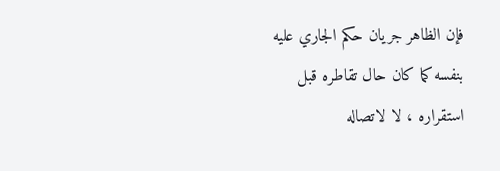فإن الظاهر جريان حكم الجاري عليه بنفسه كما كان حال تقاطره قبل استقراره ، لا لاتصاله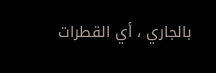بالجاري ، أي القطرات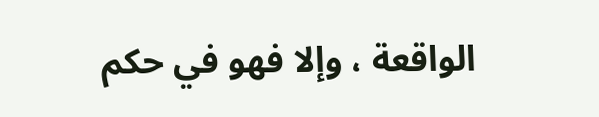الواقعة ، وإلا فهو في حكم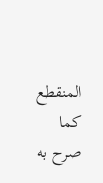المنقطع كما صرح به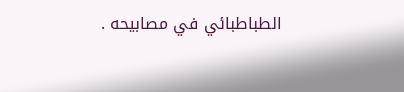الطباطبائي في مصابيحه .